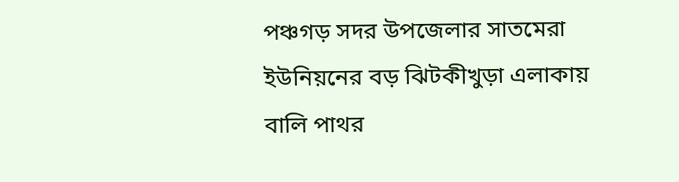পঞ্চগড় সদর উপজেলার সাতমেরা ইউনিয়নের বড় ঝিটকীখুড়া এলাকায় বালি পাথর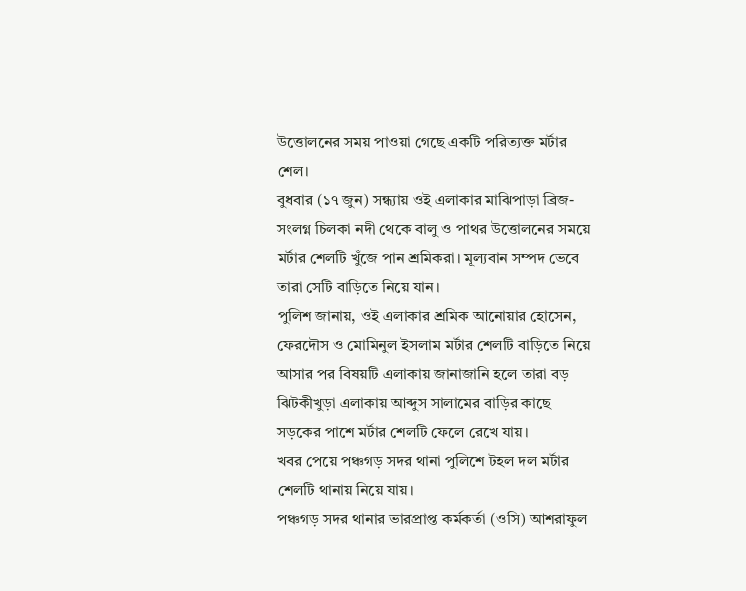উত্তোলনের সময় পাওয়া গেছে একটি পরিত্যক্ত মর্টার শেল।
বুধবার (১৭ জুন) সন্ধ্যায় ওই এলাকার মাঝিপাড়া ব্রিজ-সংলগ্ন চিলকা নদী থেকে বালু ও পাথর উত্তোলনের সময়ে মর্টার শেলটি খুঁজে পান শ্রমিকরা। মূল্যবান সম্পদ ভেবে তারা সেটি বাড়িতে নিয়ে যান।
পুলিশ জানায়, ওই এলাকার শ্রমিক আনোয়ার হোসেন, ফেরদৌস ও মোমিনুল ইসলাম মর্টার শেলটি বাড়িতে নিয়ে আসার পর বিষয়টি এলাকায় জানাজানি হলে তারা বড় ঝিটকীখুড়া এলাকায় আব্দুস সালামের বাড়ির কাছে সড়কের পাশে মর্টার শেলটি ফেলে রেখে যায়।
খবর পেয়ে পঞ্চগড় সদর থানা পুলিশে টহল দল মর্টার শেলটি থানায় নিয়ে যায়।
পঞ্চগড় সদর থানার ভারপ্রাপ্ত কর্মকর্তা (ওসি) আশরাফুল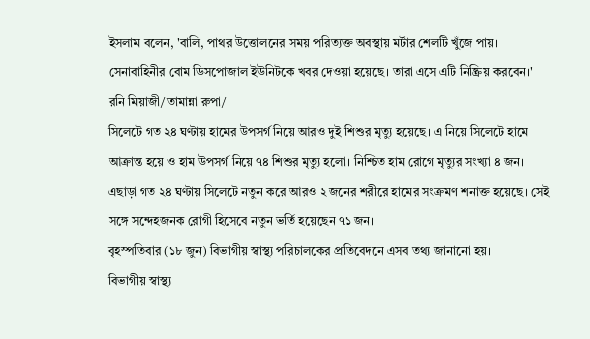ইসলাম বলেন, 'বালি, পাথর উত্তোলনের সময় পরিত্যক্ত অবস্থায় মর্টার শেলটি খুঁজে পায়। সেনাবাহিনীর বোম ডিসপোজাল ইউনিটকে খবর দেওয়া হয়েছে। তারা এসে এটি নিষ্ক্রিয় করবেন।'
রনি মিয়াজী/তামান্না রুপা/
সিলেটে গত ২৪ ঘণ্টায় হামের উপসর্গ নিয়ে আরও দুই শিশুর মৃত্যু হয়েছে। এ নিয়ে সিলেটে হামে আক্রান্ত হয়ে ও হাম উপসর্গ নিয়ে ৭৪ শিশুর মৃত্যু হলো। নিশ্চিত হাম রোগে মৃত্যুর সংখ্যা ৪ জন।
এছাড়া গত ২৪ ঘণ্টায় সিলেটে নতুন করে আরও ২ জনের শরীরে হামের সংক্রমণ শনাক্ত হয়েছে। সেই সঙ্গে সন্দেহজনক রোগী হিসেবে নতুন ভর্তি হয়েছেন ৭১ জন।
বৃহস্পতিবার (১৮ জুন) বিভাগীয় স্বাস্থ্য পরিচালকের প্রতিবেদনে এসব তথ্য জানানো হয়।
বিভাগীয় স্বাস্থ্য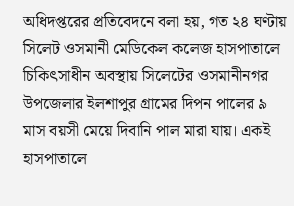অধিদপ্তরের প্রতিবেদনে বলা হয়, গত ২৪ ঘণ্টায় সিলেট ওসমানী মেডিকেল কলেজ হাসপাতালে চিকিৎসাধীন অবস্থায় সিলেটের ওসমানীনগর উপজেলার ইলশাপুর গ্রামের দিপন পালের ৯ মাস বয়সী মেয়ে দিবানি পাল মারা যায়। একই হাসপাতালে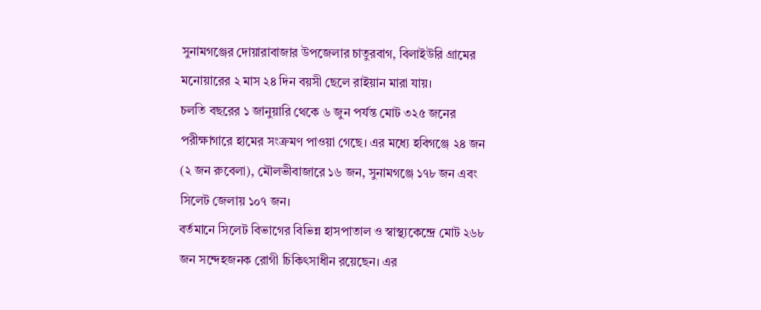সুনামগঞ্জের দোয়ারাবাজার উপজেলার চাতুরবাগ, বিলাইউরি গ্রামের মনোয়ারের ২ মাস ২৪ দিন বয়সী ছেলে রাইয়ান মারা যায়।
চলতি বছরের ১ জানুয়ারি থেকে ৬ জুন পর্যন্ত মোট ৩২৫ জনের পরীক্ষাগারে হামের সংক্রমণ পাওয়া গেছে। এর মধ্যে হবিগঞ্জে ২৪ জন (২ জন রুবেলা), মৌলভীবাজারে ১৬ জন, সুনামগঞ্জে ১৭৮ জন এবং সিলেট জেলায় ১০৭ জন।
বর্তমানে সিলেট বিভাগের বিভিন্ন হাসপাতাল ও স্বাস্থ্যকেন্দ্রে মোট ২৬৮ জন সন্দেহজনক রোগী চিকিৎসাধীন রয়েছেন। এর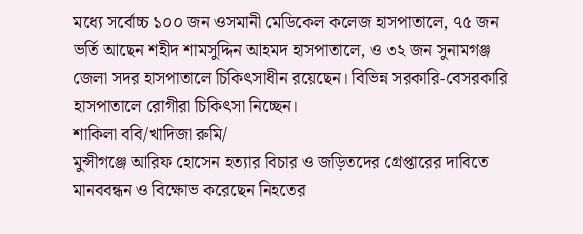মধ্যে সর্বোচ্চ ১০০ জন ওসমানী মেডিকেল কলেজ হাসপাতালে, ৭৫ জন ভর্তি আছেন শহীদ শামসুদ্দিন আহমদ হাসপাতালে, ও ৩২ জন সুনামগঞ্জ জেলা সদর হাসপাতালে চিকিৎসাধীন রয়েছেন। বিভিন্ন সরকারি-বেসরকারি হাসপাতালে রোগীরা চিকিৎসা নিচ্ছেন।
শাকিলা ববি/খাদিজা রুমি/
মুন্সীগঞ্জে আরিফ হোসেন হত্যার বিচার ও জড়িতদের গ্রেপ্তারের দাবিতে মানববন্ধন ও বিক্ষোভ করেছেন নিহতের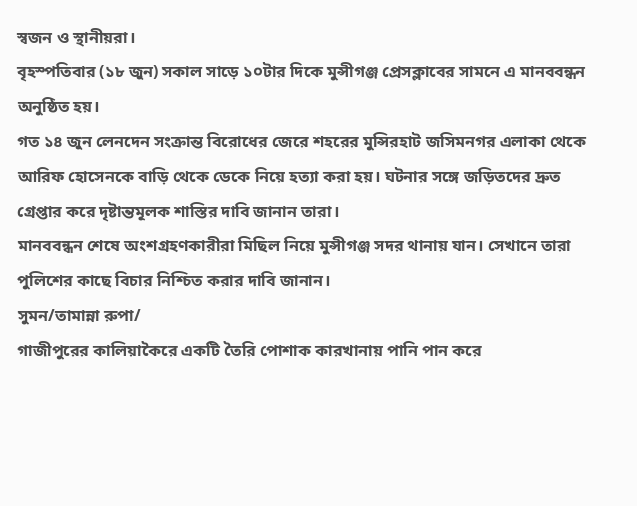স্বজন ও স্থানীয়রা।
বৃহস্পতিবার (১৮ জুন) সকাল সাড়ে ১০টার দিকে মুন্সীগঞ্জ প্রেসক্লাবের সামনে এ মানববন্ধন অনুষ্ঠিত হয়।
গত ১৪ জুন লেনদেন সংক্রান্ত বিরোধের জেরে শহরের মুন্সিরহাট জসিমনগর এলাকা থেকে আরিফ হোসেনকে বাড়ি থেকে ডেকে নিয়ে হত্যা করা হয়। ঘটনার সঙ্গে জড়িতদের দ্রুত গ্রেপ্তার করে দৃষ্টান্তমূলক শাস্তির দাবি জানান তারা।
মানববন্ধন শেষে অংশগ্রহণকারীরা মিছিল নিয়ে মুন্সীগঞ্জ সদর থানায় যান। সেখানে তারা পুলিশের কাছে বিচার নিশ্চিত করার দাবি জানান।
সুমন/তামান্না রুপা/
গাজীপুরের কালিয়াকৈরে একটি তৈরি পোশাক কারখানায় পানি পান করে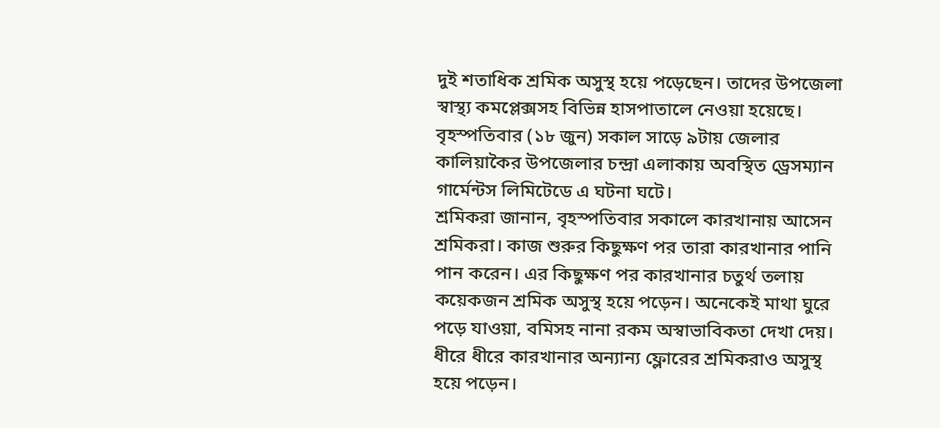দুই শতাধিক শ্রমিক অসুস্থ হয়ে পড়েছেন। তাদের উপজেলা স্বাস্থ্য কমপ্লেক্সসহ বিভিন্ন হাসপাতালে নেওয়া হয়েছে।
বৃহস্পতিবার (১৮ জুন) সকাল সাড়ে ৯টায় জেলার কালিয়াকৈর উপজেলার চন্দ্রা এলাকায় অবস্থিত ড্রেসম্যান গার্মেন্টস লিমিটেডে এ ঘটনা ঘটে।
শ্রমিকরা জানান, বৃহস্পতিবার সকালে কারখানায় আসেন শ্রমিকরা। কাজ শুরুর কিছুক্ষণ পর তারা কারখানার পানি পান করেন। এর কিছুক্ষণ পর কারখানার চতুর্থ তলায় কয়েকজন শ্রমিক অসুস্থ হয়ে পড়েন। অনেকেই মাথা ঘুরে পড়ে যাওয়া, বমিসহ নানা রকম অস্বাভাবিকতা দেখা দেয়। ধীরে ধীরে কারখানার অন্যান্য ফ্লোরের শ্রমিকরাও অসুস্থ হয়ে পড়েন।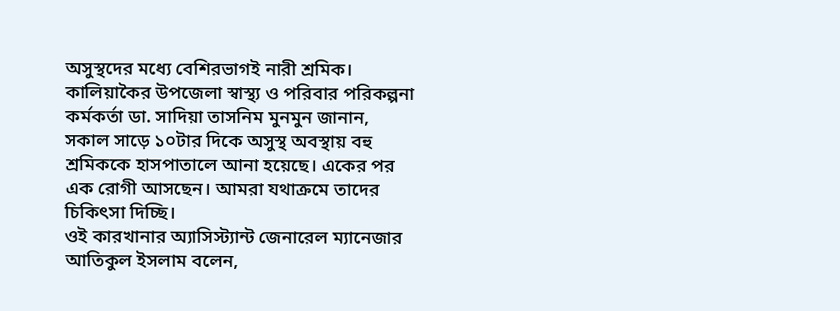অসুস্থদের মধ্যে বেশিরভাগই নারী শ্রমিক।
কালিয়াকৈর উপজেলা স্বাস্থ্য ও পরিবার পরিকল্পনা কর্মকর্তা ডা. সাদিয়া তাসনিম মুনমুন জানান, সকাল সাড়ে ১০টার দিকে অসুস্থ অবস্থায় বহু শ্রমিককে হাসপাতালে আনা হয়েছে। একের পর এক রোগী আসছেন। আমরা যথাক্রমে তাদের চিকিৎসা দিচ্ছি।
ওই কারখানার অ্যাসিস্ট্যান্ট জেনারেল ম্যানেজার আতিকুল ইসলাম বলেন,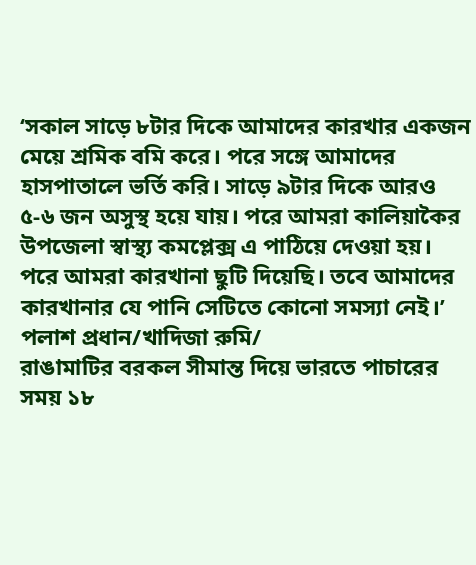‘সকাল সাড়ে ৮টার দিকে আমাদের কারখার একজন মেয়ে শ্রমিক বমি করে। পরে সঙ্গে আমাদের হাসপাতালে ভর্তি করি। সাড়ে ৯টার দিকে আরও ৫-৬ জন অসুস্থ হয়ে যায়। পরে আমরা কালিয়াকৈর উপজেলা স্বাস্থ্য কমপ্লেক্স এ পাঠিয়ে দেওয়া হয়। পরে আমরা কারখানা ছুটি দিয়েছি। তবে আমাদের কারখানার যে পানি সেটিতে কোনো সমস্যা নেই।’
পলাশ প্রধান/খাদিজা রুমি/
রাঙামাটির বরকল সীমান্ত দিয়ে ভারতে পাচারের সময় ১৮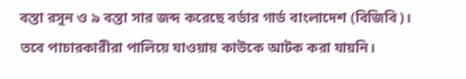বস্তা রসুন ও ৯ বস্তা সার জব্দ করেছে বর্ডার গার্ড বাংলাদেশ (বিজিবি)। তবে পাচারকারীরা পালিয়ে যাওয়ায় কাউকে আটক করা যায়নি।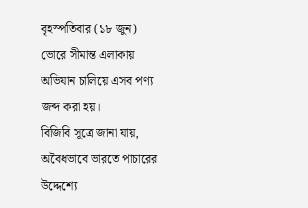বৃহস্পতিবার (১৮ জুন) ভোরে সীমান্ত এলাকায় অভিযান চালিয়ে এসব পণ্য জব্দ করা হয়।
বিজিবি সূত্রে জানা যায়, অবৈধভাবে ভারতে পাচারের উদ্দেশ্যে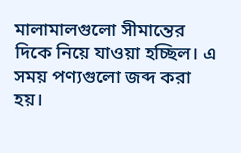মালামালগুলো সীমান্তের দিকে নিয়ে যাওয়া হচ্ছিল। এ সময় পণ্যগুলো জব্দ করা হয়।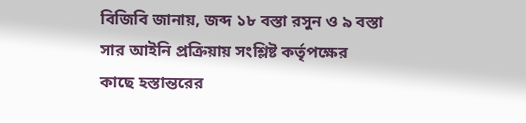বিজিবি জানায়, জব্দ ১৮ বস্তা রসুন ও ৯ বস্তা সার আইনি প্রক্রিয়ায় সংশ্লিষ্ট কর্তৃপক্ষের কাছে হস্তান্তরের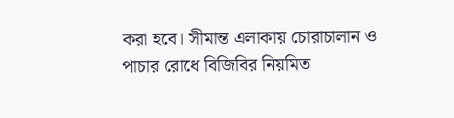করা হবে। সীমান্ত এলাকায় চোরাচালান ও পাচার রোধে বিজিবির নিয়মিত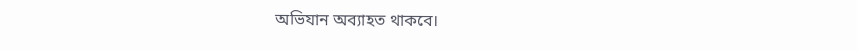অভিযান অব্যাহত থাকবে।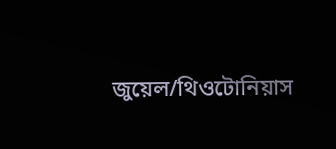জুয়েল/থিওটোনিয়াস